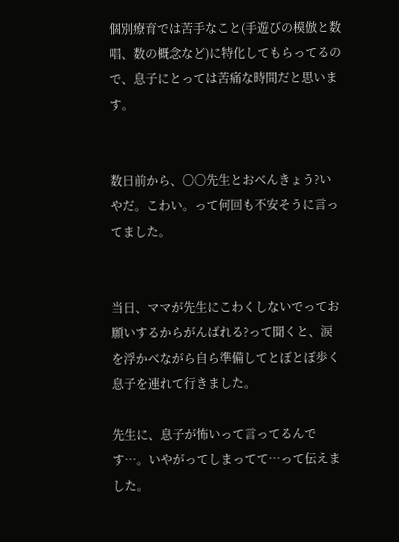個別療育では苦手なこと(手遊びの模倣と数唱、数の概念など)に特化してもらってるので、息子にとっては苦痛な時間だと思います。


数日前から、〇〇先生とおべんきょう?いやだ。こわい。って何回も不安そうに言ってました。


当日、ママが先生にこわくしないでってお願いするからがんばれる?って聞くと、涙を浮かべながら自ら準備してとぼとぼ歩く息子を連れて行きました。

先生に、息子が怖いって言ってるんです…。いやがってしまってて…って伝えました。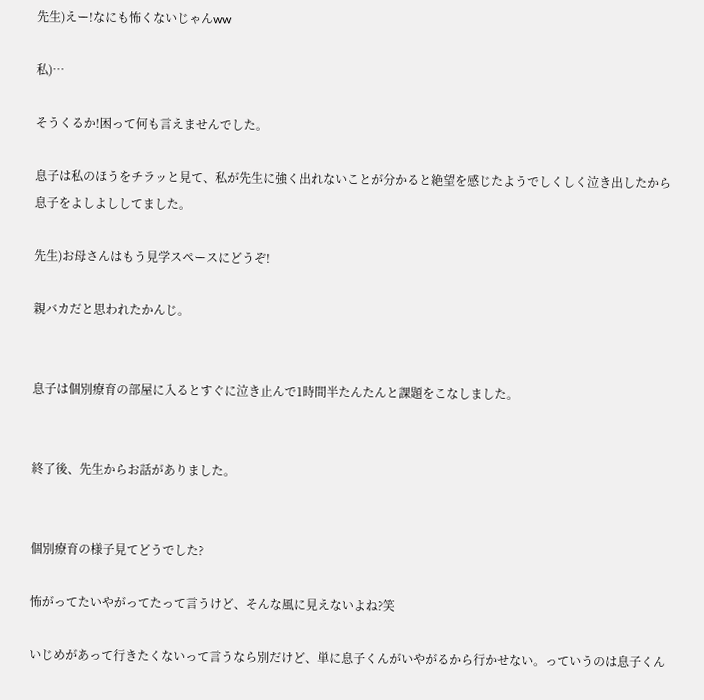先生)えー!なにも怖くないじゃんww

私)…

そうくるか!困って何も言えませんでした。

息子は私のほうをチラッと見て、私が先生に強く出れないことが分かると絶望を感じたようでしくしく泣き出したから息子をよしよししてました。

先生)お母さんはもう見学スペースにどうぞ!

親バカだと思われたかんじ。


息子は個別療育の部屋に入るとすぐに泣き止んで1時間半たんたんと課題をこなしました。


終了後、先生からお話がありました。


個別療育の様子見てどうでした?

怖がってたいやがってたって言うけど、そんな風に見えないよね?笑

いじめがあって行きたくないって言うなら別だけど、単に息子くんがいやがるから行かせない。っていうのは息子くん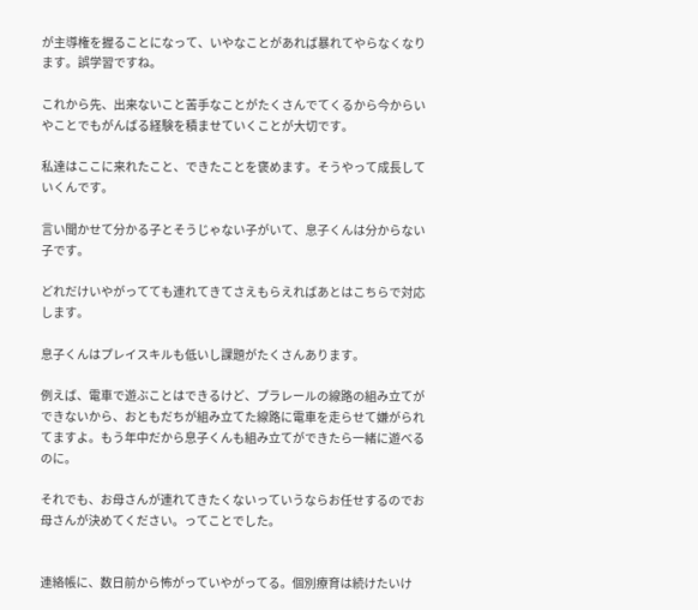が主導権を握ることになって、いやなことがあれば暴れてやらなくなります。誤学習ですね。

これから先、出来ないこと苦手なことがたくさんでてくるから今からいやことでもがんばる経験を積ませていくことが大切です。

私達はここに来れたこと、できたことを褒めます。そうやって成長していくんです。

言い聞かせて分かる子とそうじゃない子がいて、息子くんは分からない子です。

どれだけいやがってても連れてきてさえもらえればあとはこちらで対応します。

息子くんはプレイスキルも低いし課題がたくさんあります。

例えば、電車で遊ぶことはできるけど、プラレールの線路の組み立てができないから、おともだちが組み立てた線路に電車を走らせて嫌がられてますよ。もう年中だから息子くんも組み立てができたら一緒に遊べるのに。

それでも、お母さんが連れてきたくないっていうならお任せするのでお母さんが決めてください。ってことでした。


連絡帳に、数日前から怖がっていやがってる。個別療育は続けたいけ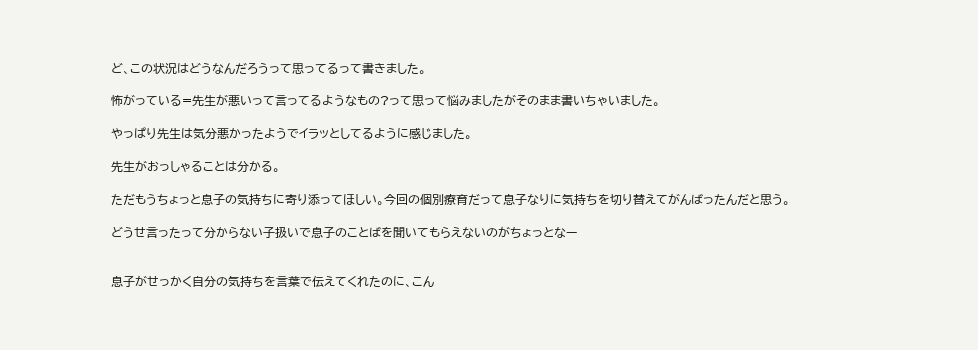ど、この状況はどうなんだろうって思ってるって書きました。

怖がっている=先生が悪いって言ってるようなもの?って思って悩みましたがそのまま書いちゃいました。

やっぱり先生は気分悪かったようでイラッとしてるように感じました。

先生がおっしゃることは分かる。

ただもうちょっと息子の気持ちに寄り添ってほしい。今回の個別療育だって息子なりに気持ちを切り替えてがんばったんだと思う。

どうせ言ったって分からない子扱いで息子のことばを聞いてもらえないのがちょっとなー


息子がせっかく自分の気持ちを言葉で伝えてくれたのに、こん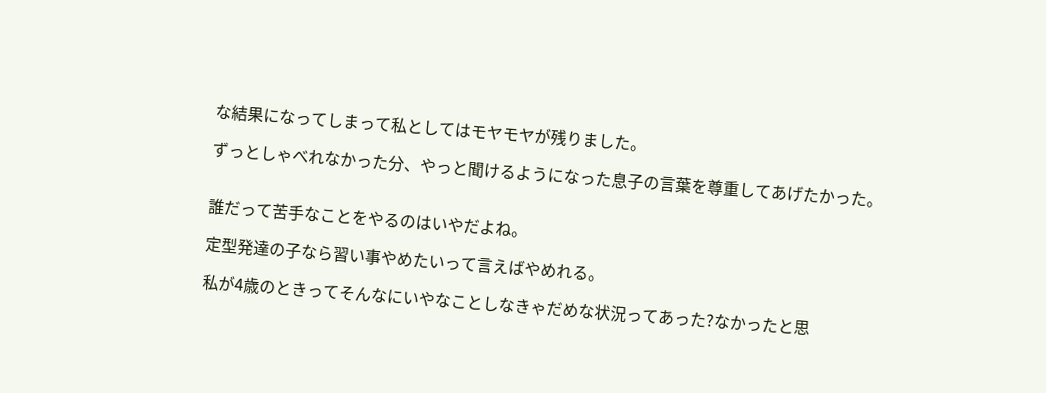な結果になってしまって私としてはモヤモヤが残りました。

ずっとしゃべれなかった分、やっと聞けるようになった息子の言葉を尊重してあげたかった。


誰だって苦手なことをやるのはいやだよね。

定型発達の子なら習い事やめたいって言えばやめれる。

私が4歳のときってそんなにいやなことしなきゃだめな状況ってあった?なかったと思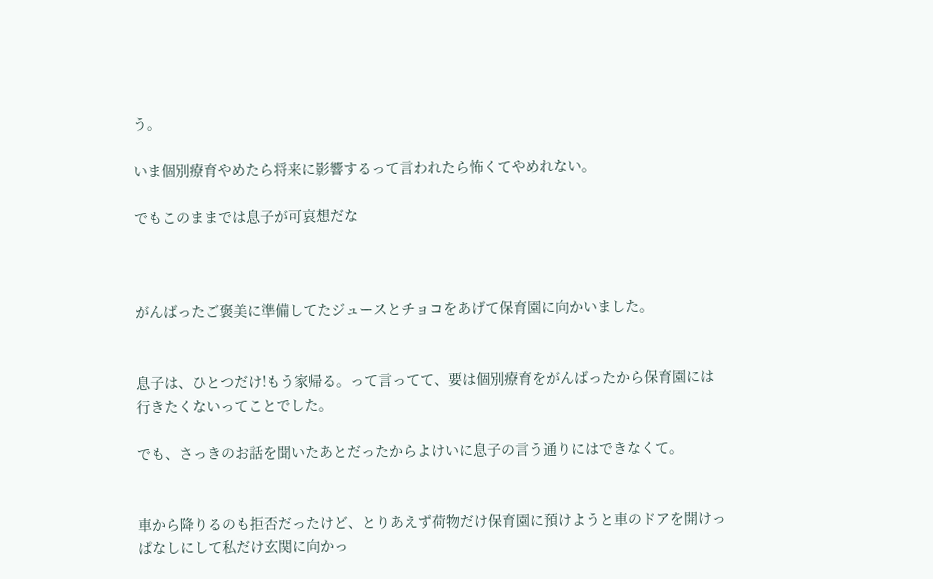う。

いま個別療育やめたら将来に影響するって言われたら怖くてやめれない。

でもこのままでは息子が可哀想だな



がんばったご褒美に準備してたジュースとチョコをあげて保育園に向かいました。


息子は、ひとつだけ!もう家帰る。って言ってて、要は個別療育をがんばったから保育園には行きたくないってことでした。

でも、さっきのお話を聞いたあとだったからよけいに息子の言う通りにはできなくて。


車から降りるのも拒否だったけど、とりあえず荷物だけ保育園に預けようと車のドアを開けっぱなしにして私だけ玄関に向かっ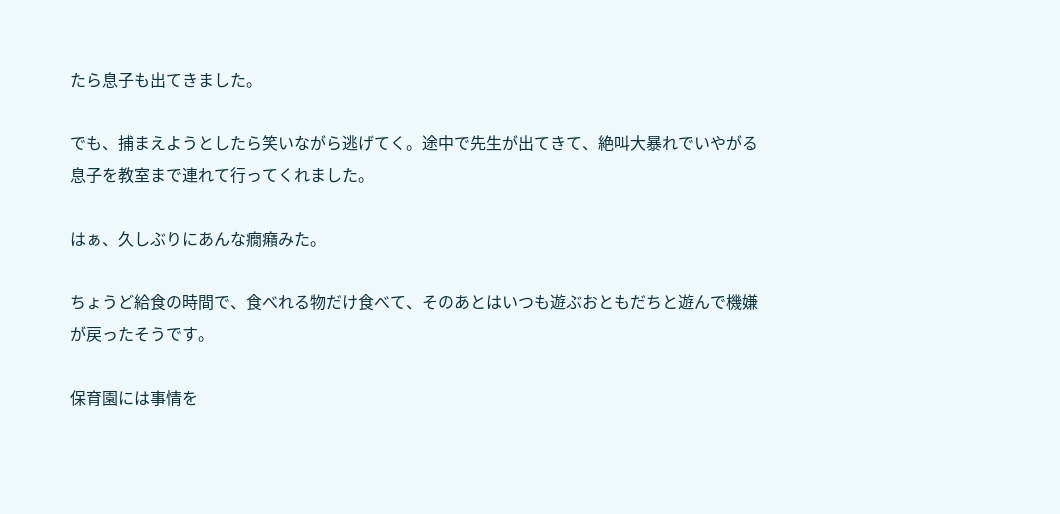たら息子も出てきました。

でも、捕まえようとしたら笑いながら逃げてく。途中で先生が出てきて、絶叫大暴れでいやがる息子を教室まで連れて行ってくれました。

はぁ、久しぶりにあんな癇癪みた。

ちょうど給食の時間で、食べれる物だけ食べて、そのあとはいつも遊ぶおともだちと遊んで機嫌が戻ったそうです。

保育園には事情を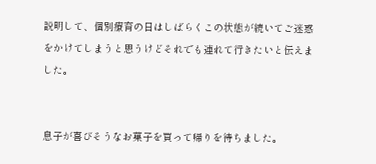説明して、個別療育の日はしばらくこの状態が続いてご迷惑をかけてしまうと思うけどそれでも連れて行きたいと伝えました。


息子が喜びそうなお菓子を買って帰りを待ちました。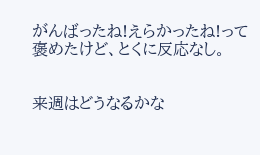がんばったね!えらかったね!って褒めたけど、とくに反応なし。


来週はどうなるかな